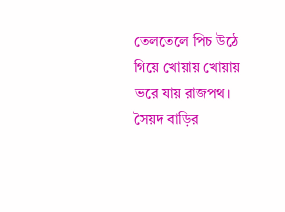তেলতেলে পিচ উঠে গিয়ে খোয়ায় খোয়ায় ভরে যায় রাজপথ।
সৈয়দ বাড়ির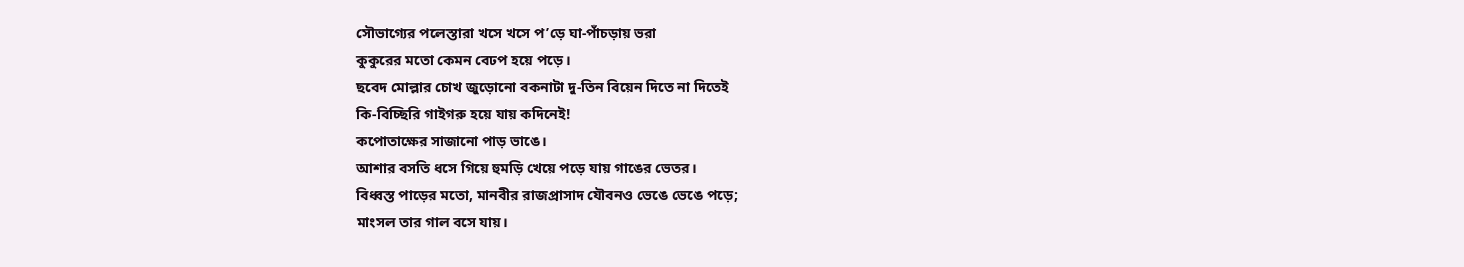সৌভাগ্যের পলেস্তারা খসে খসে প’ড়ে ঘা-পাঁচড়ায় ভরা
কুকুরের মতো কেমন বেঢপ হয়ে পড়ে।
ছবেদ মোল্লার চোখ জুড়োনো বকনাটা দু-তিন বিয়েন দিতে না দিতেই
কি-বিচ্ছিরি গাইগরু হয়ে যায় কদিনেই!
কপোতাক্ষের সাজানো পাড় ভাঙে।
আশার বসতি ধসে গিয়ে হুমড়ি খেয়ে পড়ে যায় গাঙের ভেতর।
বিধ্বস্ত পাড়ের মতো, মানবীর রাজপ্রাসাদ যৌবনও ভেঙে ভেঙে পড়ে;
মাংসল তার গাল বসে যায়।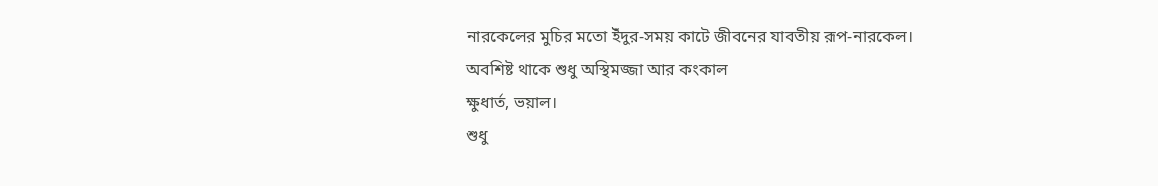নারকেলের মুচির মতো ইঁদুর-সময় কাটে জীবনের যাবতীয় রূপ-নারকেল।
অবশিষ্ট থাকে শুধু অস্থিমজ্জা আর কংকাল
ক্ষুধার্ত, ভয়াল।
শুধু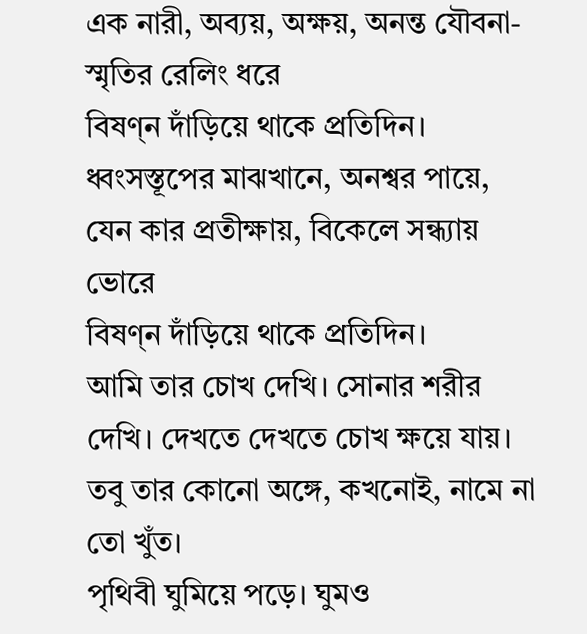এক নারী, অব্যয়, অক্ষয়, অনন্ত যৌবনা- স্মৃতির রেলিং ধরে
বিষণ্ন দাঁড়িয়ে থাকে প্রতিদিন।
ধ্বংসস্তূপের মাঝখানে, অনশ্বর পায়ে, যেন কার প্রতীক্ষায়, বিকেলে সন্ধ্যায় ভোরে
বিষণ্ন দাঁড়িয়ে থাকে প্রতিদিন।
আমি তার চোখ দেখি। সোনার শরীর দেখি। দেখতে দেখতে চোখ ক্ষয়ে যায়।
তবু তার কোনো অঙ্গে, কখনোই, নামে না তো খুঁত।
পৃথিবী ঘুমিয়ে পড়ে। ঘুমও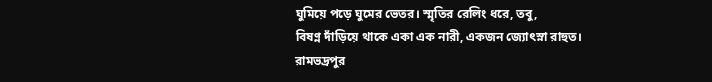ঘুমিয়ে পড়ে ঘুমের ভেতর। স্মৃতির রেলিং ধরে, তবু,
বিষণ্ন দাঁড়িয়ে থাকে একা এক নারী, একজন জ্যোৎস্না রাহুত।
রামভদ্রপুর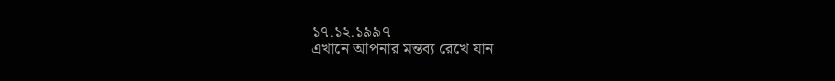১৭.১২.১৯৯৭
এখানে আপনার মন্তব্য রেখে যান